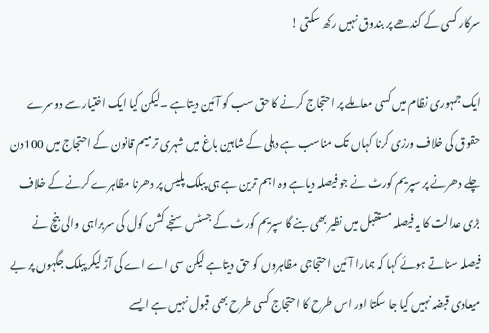سرکار کسی کے کندھے پر بندوق نہیں رکھ سکتی !

ایک جمہوری نظام میں کسی معاملے پر احتجاج کرنے کا حق سب کو آئین دیتاہے ۔لیکن کیا ایک اختیار سے دوسرے حقوق کی خلاف ورزی کرنا کہاں تک مناسب ہے دہلی کے شاہین باغ میں شہری ترمیم قانون کے احتجاج میں 100دن چلے دھرنے پر سپریم کورٹ نے جو فیصلہ دیاہے وہ اہم ترین ہے ہی پبلک پلیس پر دھرنا مظاہرے کرنے کے خلاف بڑی عدالت کا یہ فیصلہ مستقبل میں نظیر بھی بنے گا سپریم کورٹ کے جسٹس سنجے کشن کول کی سربراہی والی بنچ نے فیصلہ سناتے ہوئے کہا کہ ہمارا آئین احتجاجی مظاہروں کو حق دیتاہے لیکن سی اے اے کی آڑ لیکر پبلک جگہوں پر بے میعادی قبضہ نہیں کیا جا سکتا اور اس طرح کا احتجاج کسی طرح بھی قبول نہیں ہے ایسے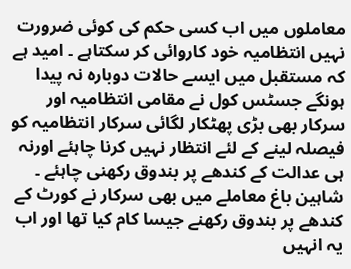معاملوں میں اب کسی حکم کی کوئی ضرورت نہیں انتظامیہ خود کاروائی کر سکتاہے ۔ امید ہے کہ مستقبل میں ایسے حالات دوبارہ نہ پیدا ہونگے جسٹس کول نے مقامی انتظامیہ اور سرکار بھی بڑی پھٹکار لگائی سرکار انتظامیہ کو فیصلہ لینے کے لئے انتظار نہیں کرنا چاہئے اورنہ ہی عدالت کے کندھے پر بندوق رکھنی چاہئے ۔ شاہین باغ معاملے میں بھی سرکار نے کورٹ کے کندھے پر بندوق رکھنے جیسا کام کیا تھا اور اب یہ انہیں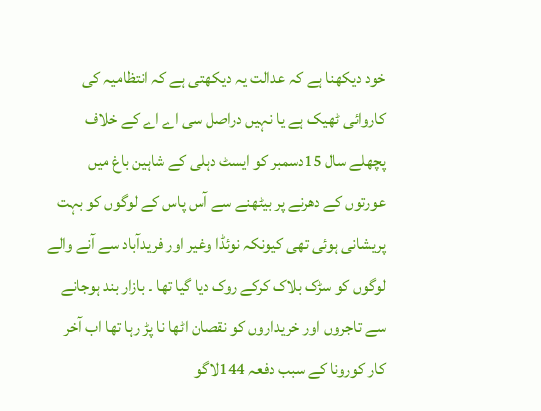خود دیکھنا ہے کہ عدالت یہ دیکھتی ہے کہ انتظامیہ کی کاروائی ٹھیک ہے یا نہیں دراصل سی اے اے کے خلاف پچھلے سال 15دسمبر کو ایسٹ دہلی کے شاہین باغ میں عورتوں کے دھرنے پر بیٹھنے سے آس پاس کے لوگوں کو بہت پریشانی ہوئی تھی کیونکہ نوئڈا وغیر اور فریدآباد سے آنے والے لوگوں کو سڑک بلاک کرکے روک دیا گیا تھا ۔ بازار بند ہوجانے سے تاجروں اور خریداروں کو نقصان اٹھا نا پڑ رہا تھا اب آخر کار کورونا کے سبب دفعہ 144لاگو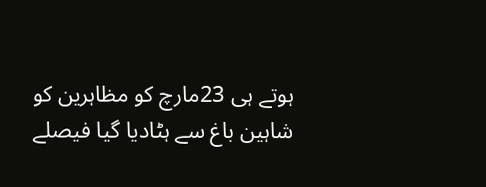ہوتے ہی 23مارچ کو مظاہرین کو شاہین باغ سے ہٹادیا گیا فیصلے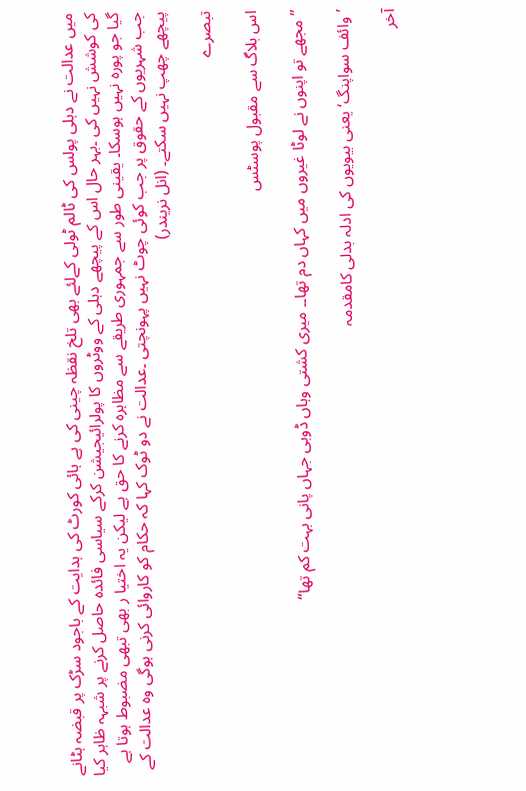میں عدالت نے دہلی پولس کی ٹالم ٹولی کےلئے بھی تلخ نقظہ چینی کی ہے ہائی کورٹ کی ہدایت کے باجود سڑک پر قبضہ ہٹانے کی کوشش نہیں کی ۔بہر حال اس کے پیچھے دہلی کے ووٹروں کا پولرائیجیشن کرکے سیاسی فائدہ حاصل کرنے پر شبہہ ظاہر کیا گیا جو پورہ نہیں ہوسکا۔ یقینی طور سے جمہوری طریقے سے مظاہرہ کرنے کا حق ہے لیکن یہ اختیا ر بھی تبھی مضبوط ہوتا ہے جب شہریوں کے حقوق پر جب کوئی چوٹ نہیں پہونچتی ۔عدالت نے دو ٹوک کہا کہ حکام کو کاروائی کرنی ہوگی وہ عدالت کے پیچھے چھپ نہیں سکتے۔ (انل نریندر)

تبصرے

اس بلاگ سے مقبول پوسٹس

’’مجھے تو اپنوں نے لوٹا غیروں میں کہاں دم تھا۔۔ میری کشتی وہاں ڈوبی جہاں پانی بہت کم تھا‘‘

’وائف سواپنگ‘ یعنی بیویوں کی ادلہ بدلی کامقدمہ

آخر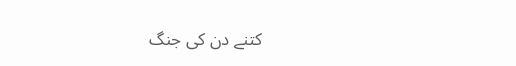کتنے دن کی جنگ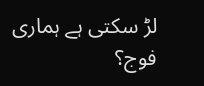لڑ سکتی ہے ہماری فوج؟